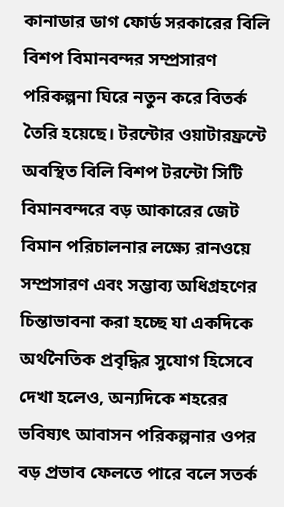কানাডার ডাগ ফোর্ড সরকারের বিলি বিশপ বিমানবন্দর সম্প্রসারণ পরিকল্পনা ঘিরে নতুন করে বিতর্ক তৈরি হয়েছে। টরন্টোর ওয়াটারফ্রন্টে অবস্থিত বিলি বিশপ টরন্টো সিটি বিমানবন্দরে বড় আকারের জেট বিমান পরিচালনার লক্ষ্যে রানওয়ে সম্প্রসারণ এবং সম্ভাব্য অধিগ্রহণের চিন্তাভাবনা করা হচ্ছে যা একদিকে অর্থনৈতিক প্রবৃদ্ধির সুযোগ হিসেবে দেখা হলেও, অন্যদিকে শহরের ভবিষ্যৎ আবাসন পরিকল্পনার ওপর বড় প্রভাব ফেলতে পারে বলে সতর্ক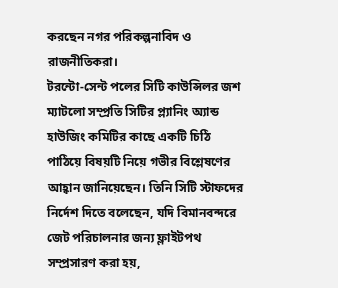করছেন নগর পরিকল্পনাবিদ ও রাজনীতিকরা।
টরন্টো-সেন্ট পলের সিটি কাউন্সিলর জশ ম্যাটলো সম্প্রতি সিটির প্ল্যানিং অ্যান্ড হাউজিং কমিটির কাছে একটি চিঠি পাঠিয়ে বিষয়টি নিয়ে গভীর বিশ্লেষণের আহ্বান জানিয়েছেন। তিনি সিটি স্টাফদের নির্দেশ দিতে বলেছেন, যদি বিমানবন্দরে জেট পরিচালনার জন্য ফ্লাইটপথ সম্প্রসারণ করা হয়,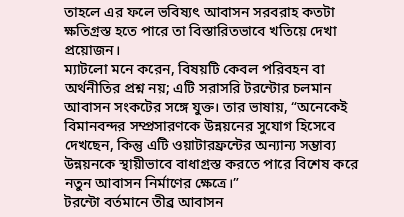তাহলে এর ফলে ভবিষ্যৎ আবাসন সরবরাহ কতটা ক্ষতিগ্রস্ত হতে পারে তা বিস্তারিতভাবে খতিয়ে দেখা প্রয়োজন।
ম্যাটলো মনে করেন, বিষয়টি কেবল পরিবহন বা অর্থনীতির প্রশ্ন নয়; এটি সরাসরি টরন্টোর চলমান আবাসন সংকটের সঙ্গে যুক্ত। তার ভাষায়, “অনেকেই বিমানবন্দর সম্প্রসারণকে উন্নয়নের সুযোগ হিসেবে দেখছেন, কিন্তু এটি ওয়াটারফ্রন্টের অন্যান্য সম্ভাব্য উন্নয়নকে স্থায়ীভাবে বাধাগ্রস্ত করতে পারে বিশেষ করে নতুন আবাসন নির্মাণের ক্ষেত্রে।”
টরন্টো বর্তমানে তীব্র আবাসন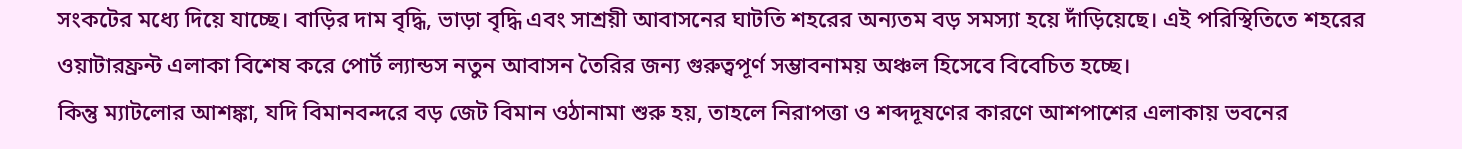সংকটের মধ্যে দিয়ে যাচ্ছে। বাড়ির দাম বৃদ্ধি, ভাড়া বৃদ্ধি এবং সাশ্রয়ী আবাসনের ঘাটতি শহরের অন্যতম বড় সমস্যা হয়ে দাঁড়িয়েছে। এই পরিস্থিতিতে শহরের ওয়াটারফ্রন্ট এলাকা বিশেষ করে পোর্ট ল্যান্ডস নতুন আবাসন তৈরির জন্য গুরুত্বপূর্ণ সম্ভাবনাময় অঞ্চল হিসেবে বিবেচিত হচ্ছে।
কিন্তু ম্যাটলোর আশঙ্কা, যদি বিমানবন্দরে বড় জেট বিমান ওঠানামা শুরু হয়, তাহলে নিরাপত্তা ও শব্দদূষণের কারণে আশপাশের এলাকায় ভবনের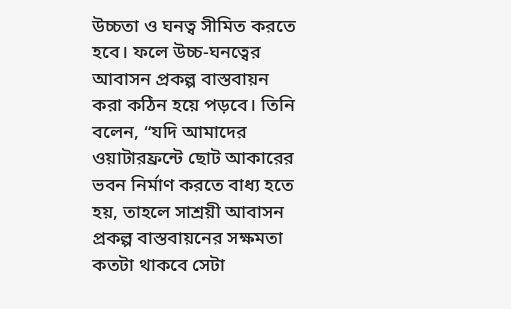উচ্চতা ও ঘনত্ব সীমিত করতে হবে। ফলে উচ্চ-ঘনত্বের আবাসন প্রকল্প বাস্তবায়ন করা কঠিন হয়ে পড়বে। তিনি বলেন, “যদি আমাদের ওয়াটারফ্রন্টে ছোট আকারের ভবন নির্মাণ করতে বাধ্য হতে হয়, তাহলে সাশ্রয়ী আবাসন প্রকল্প বাস্তবায়নের সক্ষমতা কতটা থাকবে সেটা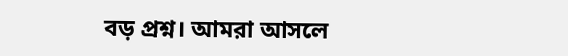বড় প্রশ্ন। আমরা আসলে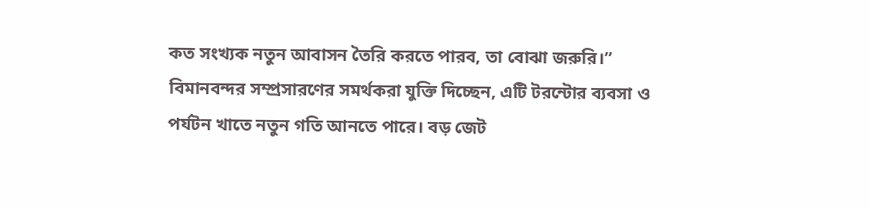কত সংখ্যক নতুন আবাসন তৈরি করতে পারব, তা বোঝা জরুরি।”
বিমানবন্দর সম্প্রসারণের সমর্থকরা যুক্তি দিচ্ছেন, এটি টরন্টোর ব্যবসা ও পর্যটন খাতে নতুন গতি আনতে পারে। বড় জেট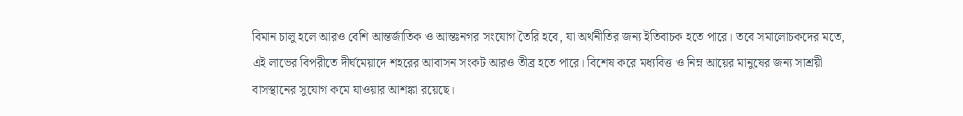বিমান চালু হলে আরও বেশি আন্তর্জাতিক ও আন্তঃনগর সংযোগ তৈরি হবে, যা অর্থনীতির জন্য ইতিবাচক হতে পারে। তবে সমালোচকদের মতে, এই লাভের বিপরীতে দীর্ঘমেয়াদে শহরের আবাসন সংকট আরও তীব্র হতে পারে। বিশেষ করে মধ্যবিত্ত ও নিম্ন আয়ের মানুষের জন্য সাশ্রয়ী বাসস্থানের সুযোগ কমে যাওয়ার আশঙ্কা রয়েছে।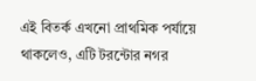এই বিতর্ক এখনো প্রাথমিক পর্যায়ে থাকলেও, এটি টরন্টোর নগর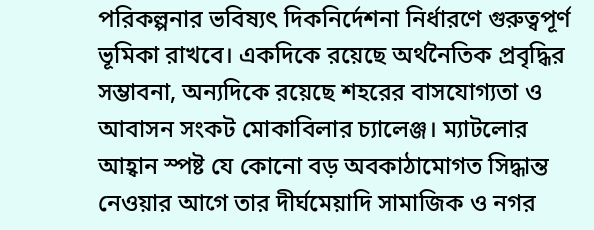পরিকল্পনার ভবিষ্যৎ দিকনির্দেশনা নির্ধারণে গুরুত্বপূর্ণ ভূমিকা রাখবে। একদিকে রয়েছে অর্থনৈতিক প্রবৃদ্ধির সম্ভাবনা, অন্যদিকে রয়েছে শহরের বাসযোগ্যতা ও আবাসন সংকট মোকাবিলার চ্যালেঞ্জ। ম্যাটলোর আহ্বান স্পষ্ট যে কোনো বড় অবকাঠামোগত সিদ্ধান্ত নেওয়ার আগে তার দীর্ঘমেয়াদি সামাজিক ও নগর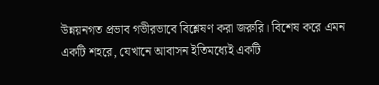উন্নয়নগত প্রভাব গভীরভাবে বিশ্লেষণ করা জরুরি। বিশেষ করে এমন একটি শহরে, যেখানে আবাসন ইতিমধ্যেই একটি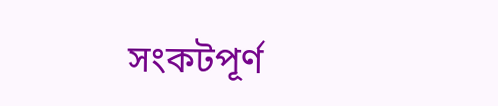সংকটপূর্ণ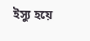ইস্যু হয়ে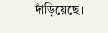দাঁড়িয়েছে।